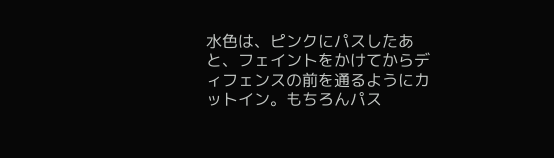水色は、ピンクにパスしたあと、フェイントをかけてからディフェンスの前を通るようにカットイン。もちろんパス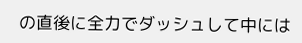の直後に全力でダッシュして中には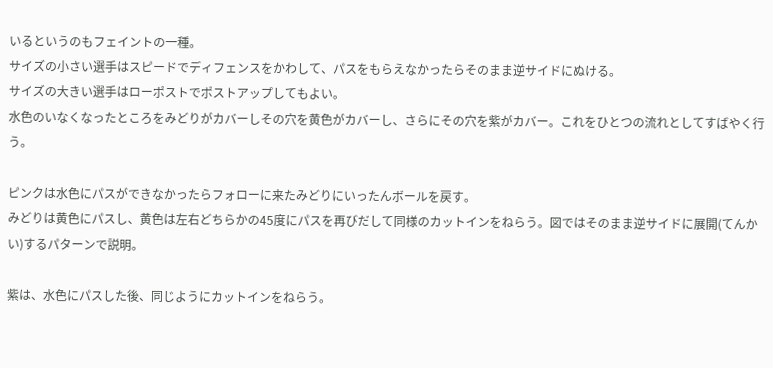いるというのもフェイントの一種。
サイズの小さい選手はスピードでディフェンスをかわして、パスをもらえなかったらそのまま逆サイドにぬける。
サイズの大きい選手はローポストでポストアップしてもよい。
水色のいなくなったところをみどりがカバーしその穴を黄色がカバーし、さらにその穴を紫がカバー。これをひとつの流れとしてすばやく行う。

ピンクは水色にパスができなかったらフォローに来たみどりにいったんボールを戻す。
みどりは黄色にパスし、黄色は左右どちらかの45度にパスを再びだして同様のカットインをねらう。図ではそのまま逆サイドに展開(てんかい)するパターンで説明。

紫は、水色にパスした後、同じようにカットインをねらう。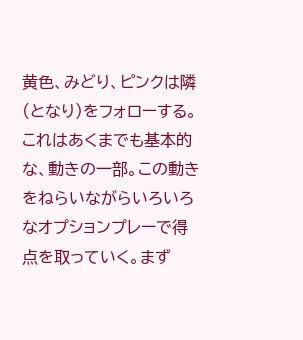黄色、みどり、ピンクは隣(となり)をフォローする。
これはあくまでも基本的な、動きの一部。この動きをねらいながらいろいろなオプションプレーで得点を取っていく。まず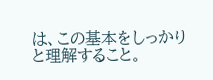は、この基本をしっかりと理解すること。